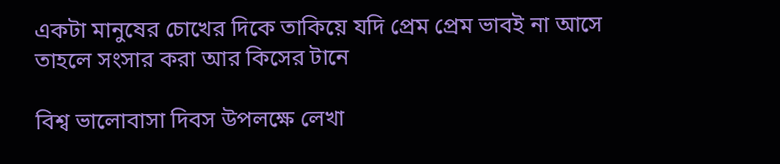একটা মানুষের চোখের দিকে তাকিয়ে যদি প্রেম প্রেম ভাবই না আসে তাহলে সংসার করা আর কিসের টানে

বিশ্ব ভালোবাসা দিবস উপলক্ষে লেখা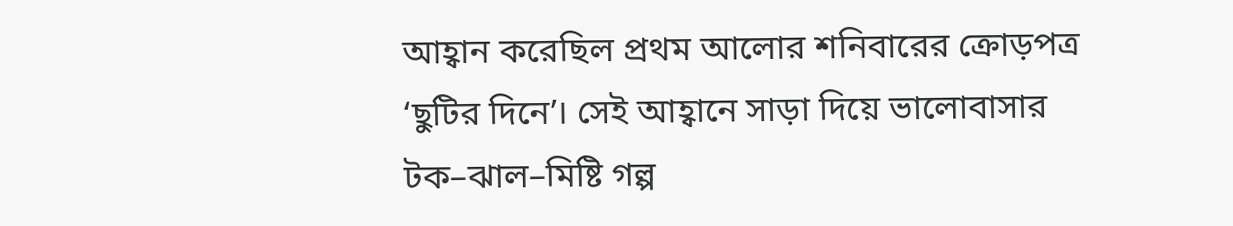আহ্বান করেছিল প্রথম আলোর শনিবারের ক্রোড়পত্র ‘ছুটির দিনে’। সেই আহ্বানে সাড়া দিয়ে ভালোবাসার টক–ঝাল–মিষ্টি গল্প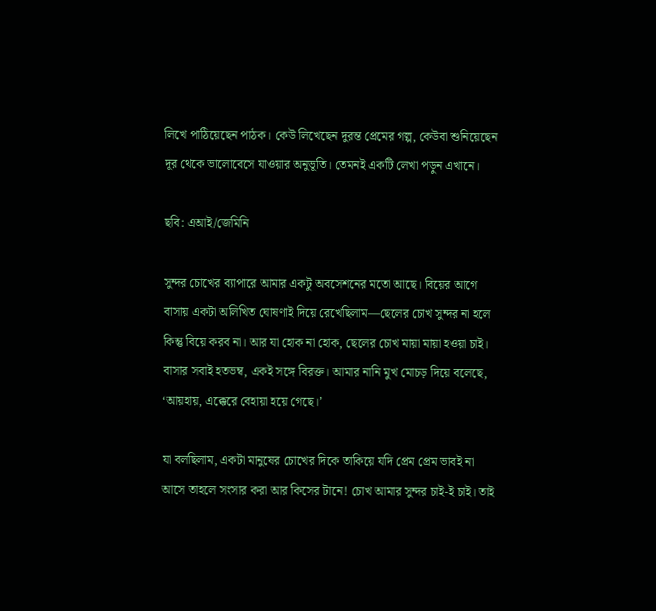লিখে পাঠিয়েছেন পাঠক। কেউ লিখেছেন দুরন্ত প্রেমের গল্প, কেউবা শুনিয়েছেন দূর থেকে ভালোবেসে যাওয়ার অনুভূতি। তেমনই একটি লেখা পড়ুন এখানে।

ছবি: এআই/জেমিনি

সুন্দর চোখের ব্যাপারে আমার একটু অবসেশনের মতো আছে। বিয়ের আগে বাসায় একটা অলিখিত ঘোষণাই দিয়ে রেখেছিলাম—ছেলের চোখ সুন্দর না হলে কিন্তু বিয়ে করব না। আর যা হোক না হোক, ছেলের চোখ মায়া মায়া হওয়া চাই। বাসার সবাই হতভম্ব, একই সঙ্গে বিরক্ত। আমার নানি মুখ মোচড় দিয়ে বলেছে, ‘আয়হায়, এক্কেরে বেহায়া হয়ে গেছে।’

যা বলছিলাম, একটা মানুষের চোখের দিকে তাকিয়ে যদি প্রেম প্রেম ভাবই না আসে তাহলে সংসার করা আর কিসের টানে! চোখ আমার সুন্দর চাই-ই চাই। তাই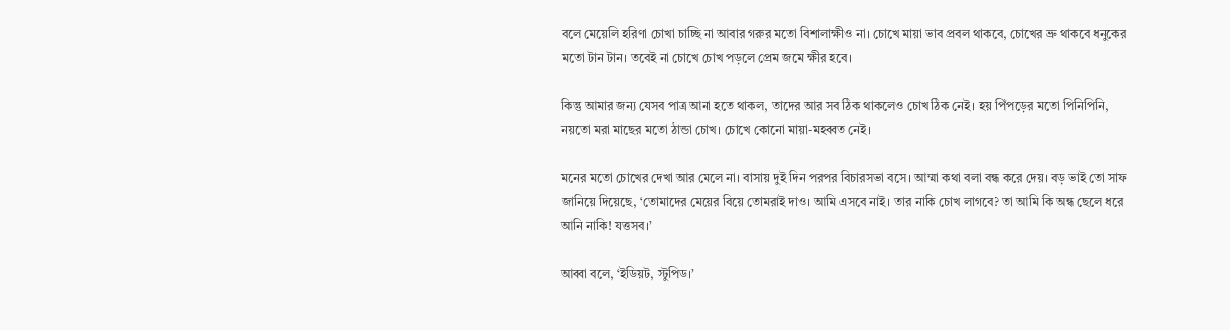বলে মেয়েলি হরিণা চোখা চাচ্ছি না আবার গরুর মতো বিশালাক্ষীও না। চোখে মায়া ভাব প্রবল থাকবে, চোখের ভ্রু থাকবে ধনুকের মতো টান টান। তবেই না চোখে চোখ পড়লে প্রেম জমে ক্ষীর হবে।

কিন্তু আমার জন্য যেসব পাত্র আনা হতে থাকল, তাদের আর সব ঠিক থাকলেও চোখ ঠিক নেই। হয় পিঁপড়ের মতো পিনিপিনি, নয়তো মরা মাছের মতো ঠান্ডা চোখ। চোখে কোনো মায়া-মহব্বত নেই।

মনের মতো চোখের দেখা আর মেলে না। বাসায় দুই দিন পরপর বিচারসভা বসে। আম্মা কথা বলা বন্ধ করে দেয়। বড় ভাই তো সাফ জানিয়ে দিয়েছে, ‘তোমাদের মেয়ের বিয়ে তোমরাই দাও। আমি এসবে নাই। তার নাকি চোখ লাগবে? তা আমি কি অন্ধ ছেলে ধরে আনি নাকি! যত্তসব।’

আব্বা বলে, ‘ইডিয়ট, স্টুপিড।’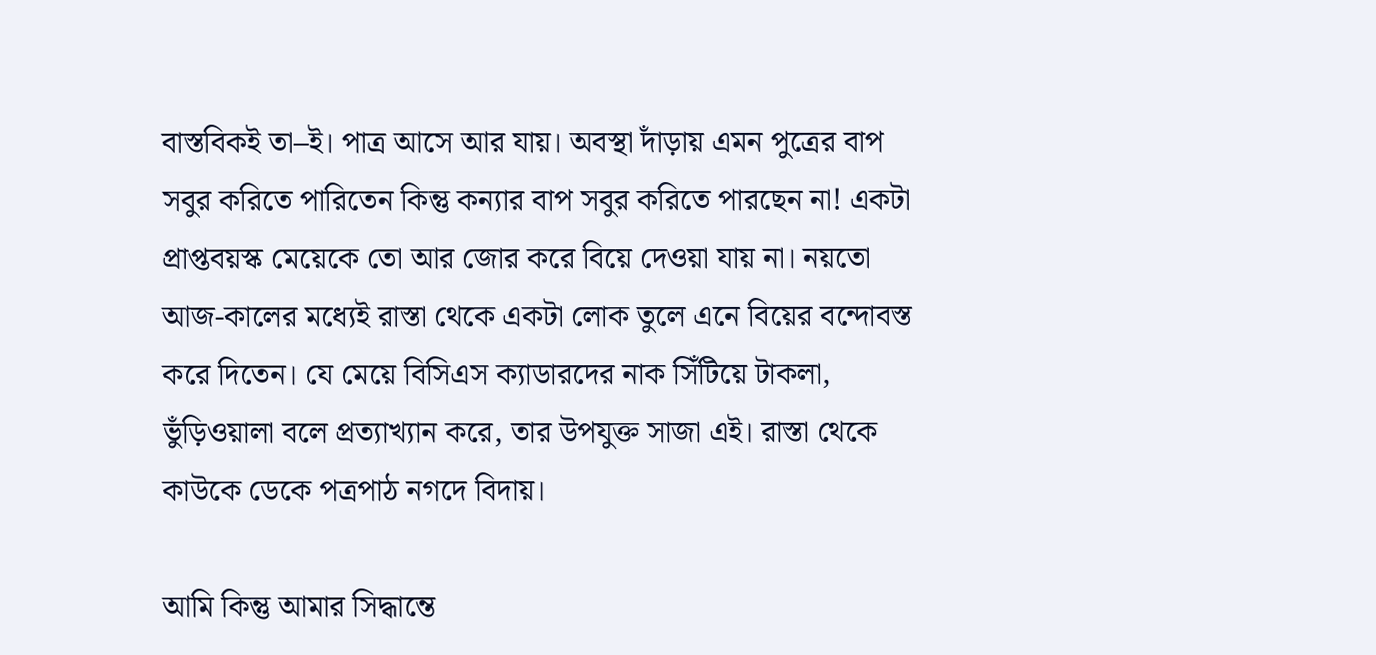বাস্তবিকই তা–ই। পাত্র আসে আর যায়। অবস্থা দাঁড়ায় এমন পুত্রের বাপ সবুর করিতে পারিতেন কিন্তু কন্যার বাপ সবুর করিতে পারছেন না! একটা প্রাপ্তবয়স্ক মেয়েকে তো আর জোর করে বিয়ে দেওয়া যায় না। নয়তো আজ-কালের মধ্যেই রাস্তা থেকে একটা লোক তুলে এনে বিয়ের বন্দোবস্ত করে দিতেন। যে মেয়ে বিসিএস ক্যাডারদের নাক সিঁটিয়ে টাকলা, ভুঁড়িওয়ালা বলে প্রত্যাখ্যান করে, তার উপযুক্ত সাজা এই। রাস্তা থেকে কাউকে ডেকে পত্রপাঠ নগদে বিদায়।

আমি কিন্তু আমার সিদ্ধান্তে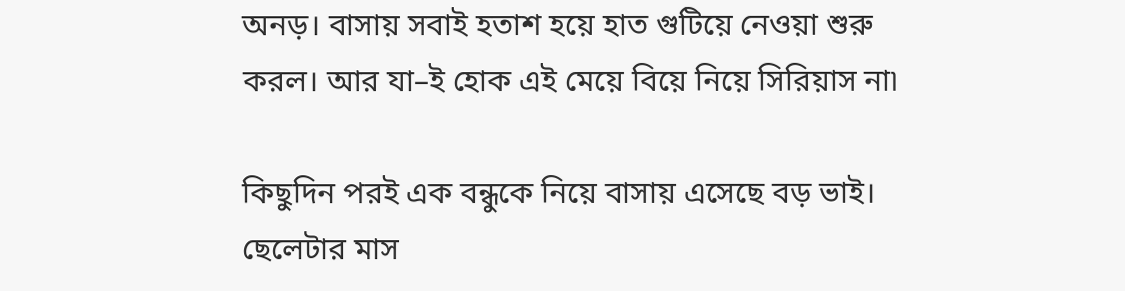অনড়। বাসায় সবাই হতাশ হয়ে হাত গুটিয়ে নেওয়া শুরু করল। আর যা–ই হোক এই মেয়ে বিয়ে নিয়ে সিরিয়াস না৷

কিছুদিন পরই এক বন্ধুকে নিয়ে বাসায় এসেছে বড় ভাই। ছেলেটার মাস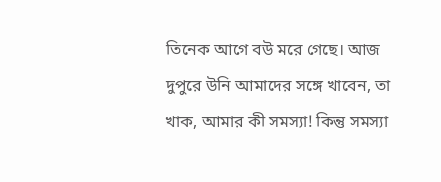তিনেক আগে বউ মরে গেছে। আজ দুপুরে উনি আমাদের সঙ্গে খাবেন, তা খাক, আমার কী সমস্যা! কিন্তু সমস্যা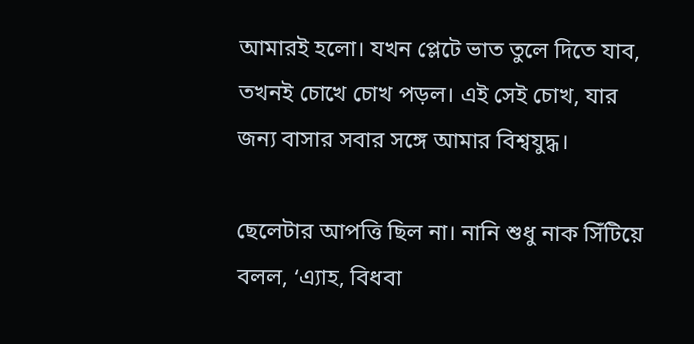আমারই হলো। যখন প্লেটে ভাত তুলে দিতে যাব, তখনই চোখে চোখ পড়ল। এই সেই চোখ, যার জন্য বাসার সবার সঙ্গে আমার বিশ্বযুদ্ধ।

ছেলেটার আপত্তি ছিল না। নানি শুধু নাক সিঁটিয়ে বলল, ‘এ্যাহ, বিধবা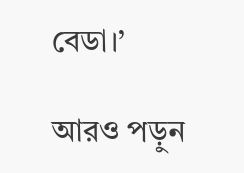বেডা।’

আরও পড়ুন